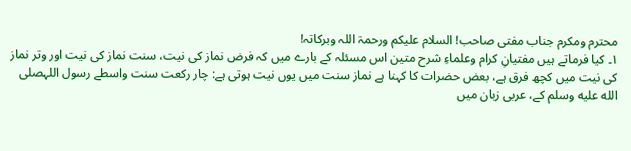محترم ومکرم جناب مفتی صاحب! السلام علیکم ورحمۃ اللہ وبرکاتہ!
۱۔ کیا فرماتے ہیں مفتیانِ کرام وعلماءِ شرح متین اس مسئلہ کے بارے میں کہ فرض نماز کی نیت، سنت نماز کی نیت اور وتر نماز کی نیت میں کچھ فرق ہے، بعض حضرات کا کہنا ہے نماز سنت میں یوں نیت ہوتی ہے: چار رکعت سنت واسطے رسول اللہصلى الله عليه وسلم کے، عربی زبان میں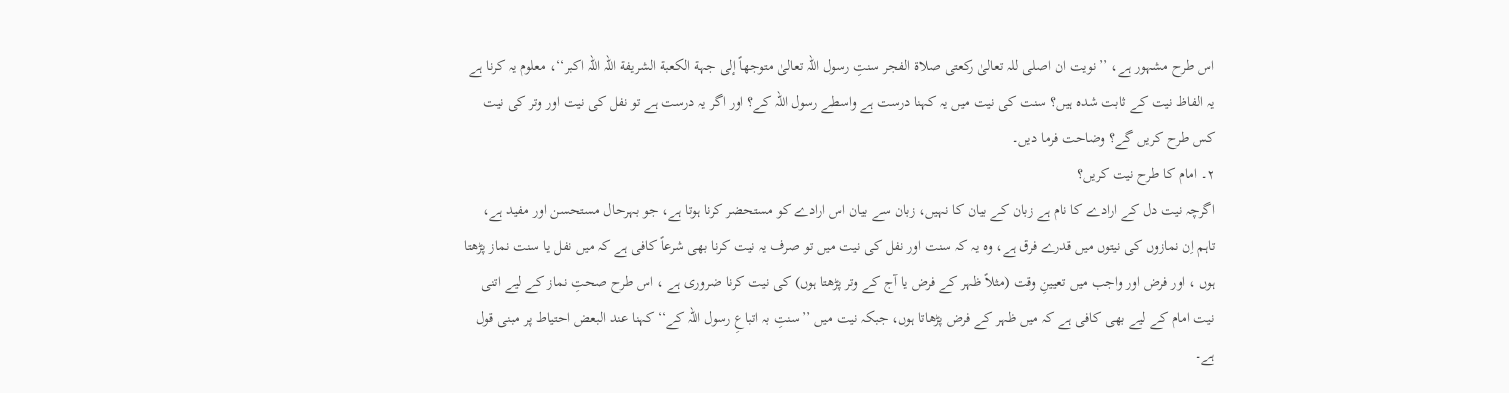اس طرح مشہور ہے، ’’نویت ان اصلی للہ تعالیٰ رکعتی صلاة الفجر سنتِ رسول اللہ تعالیٰ متوجهاً إلی جہة الکعبة الشریفة اللہ اللہ اکبر‘‘، معلوم یہ کرنا ہے یہ الفاظ نیت کے ثابت شدہ ہیں؟ سنت کی نیت میں یہ کہنا درست ہے واسطے رسول اللہ کے؟ اور اگر یہ درست ہے تو نفل کی نیت اور وتر کی نیت کس طرح کریں گے؟ وضاحت فرما دیں۔
۲۔ امام کا طرح نیت کریں؟
اگرچہ نیت دل کے ارادے کا نام ہے زبان کے بیان کا نہیں، زبان سے بیان اس ارادے کو مستحضر کرنا ہوتا ہے، جو بہرحال مستحسن اور مفید ہے، تاہم اِن نمازوں کی نیتوں میں قدرے فرق ہے، وہ یہ کہ سنت اور نفل کی نیت میں تو صرف یہ نیت کرنا بھی شرعاً کافی ہے کہ میں نفل یا سنت نماز پڑھتا ہوں ، اور فرض اور واجب میں تعیینِ وقت (مثلاً ظہر کے فرض یا آج کے وتر پڑھتا ہوں) کی نیت کرنا ضروری ہے ، اس طرح صحتِ نماز کے لیے اتنی نیت امام کے لیے بھی کافی ہے کہ میں ظہر کے فرض پڑھاتا ہوں، جبکہ نیت میں ’’سنتِ بہ اتباعِ رسول اللہ کے‘‘ کہنا عند البعض احتیاط پر مبنی قول ہے۔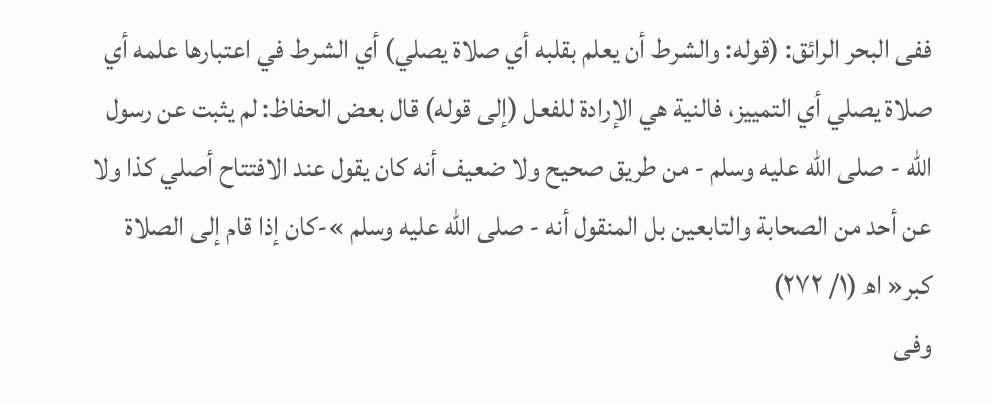ففی البحر الرائق: (قوله: والشرط أن يعلم بقلبه أي صلاة يصلي) أي الشرط في اعتبارها علمه أي صلاة يصلي أي التمييز، فالنية هي الإرادة للفعل (إلی قوله) قال بعض الحفاظ: لم يثبت عن رسول الله - صلى الله عليه وسلم - من طريق صحيح ولا ضعيف أنه كان يقول عند الافتتاح أصلي كذا ولا عن أحد من الصحابة والتابعين بل المنقول أنه - صلى الله عليه وسلم »-كان إذا قام إلى الصلاة كبر« اھ (۱/ ۲۷۲)
وفی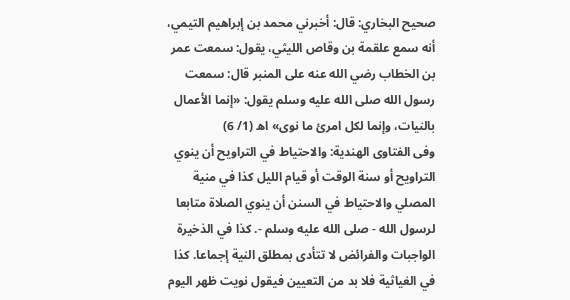صحيح البخاري: قال: أخبرني محمد بن إبراهيم التيمي، أنه سمع علقمة بن وقاص الليثي، يقول: سمعت عمر بن الخطاب رضي الله عنه على المنبر قال: سمعت رسول الله صلى الله عليه وسلم يقول: «إنما الأعمال بالنيات، وإنما لكل امرئ ما نوى» اھ (1/ 6)
وفی الفتاوى الهندية: والاحتياط في التراويح أن ينوي التراويح أو سنة الوقت أو قيام الليل كذا في منية المصلي والاحتياط في السنن أن ينوي الصلاة متابعا لرسول الله - صلى الله عليه وسلم -. كذا في الذخيرة الواجبات والفرائض لا تتأدى بمطلق النية إجماعا. كذا في الغياثية فلا بد من التعيين فيقول نويت ظهر اليوم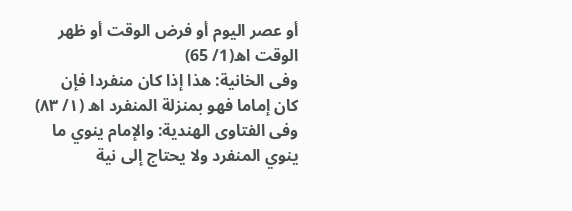أو عصر اليوم أو فرض الوقت أو ظهر الوقت اھ(1/ 65)
وفی الخانیة: هذا إذا کان منفردا فإن کان إماما فهو بمنزلة المنفرد اھ (۱/ ۸۳)
وفی الفتاوى الهندية: والإمام ينوي ما ينوي المنفرد ولا يحتاج إلى نية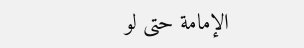الإمامة حتى لو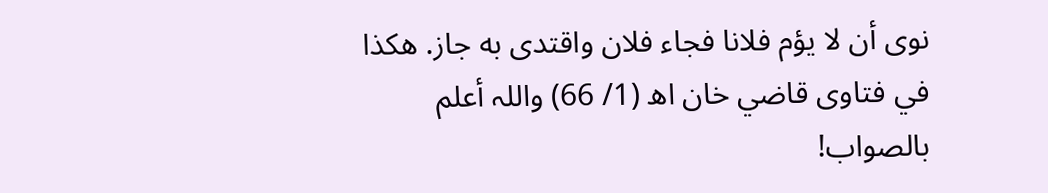نوى أن لا يؤم فلانا فجاء فلان واقتدى به جاز. هكذا في فتاوى قاضي خان اھ (1/ 66) واللہ أعلم بالصواب!